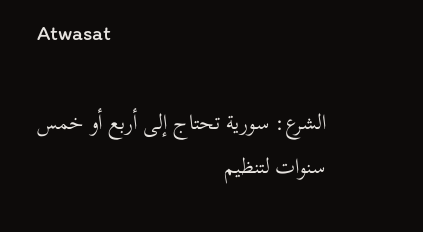Atwasat

الشرع: سورية تحتاج إلى أربع أو خمس سنوات لتنظيم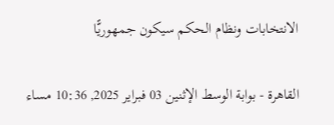الانتخابات ونظام الحكم سيكون جمهوريًّا

القاهرة - بوابة الوسط الإثنين 03 فبراير 2025, 10:36 مساء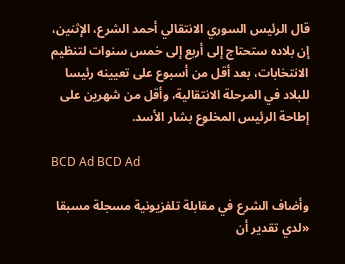قال الرئيس السوري الانتقالي أحمد الشرع، الإثنين، إن بلاده ستحتاج إلى أربع إلى خمس سنوات لتنظيم الانتخابات، بعد أقل من أسبوع على تعيينه رئيسا للبلاد في المرحلة الانتقالية، وأقل من شهرين على إطاحة الرئيس المخلوع بشار الأسد.

BCD Ad BCD Ad

وأضاف الشرع في مقابلة تلفزيونية مسجلة مسبقا «لدي تقدير أن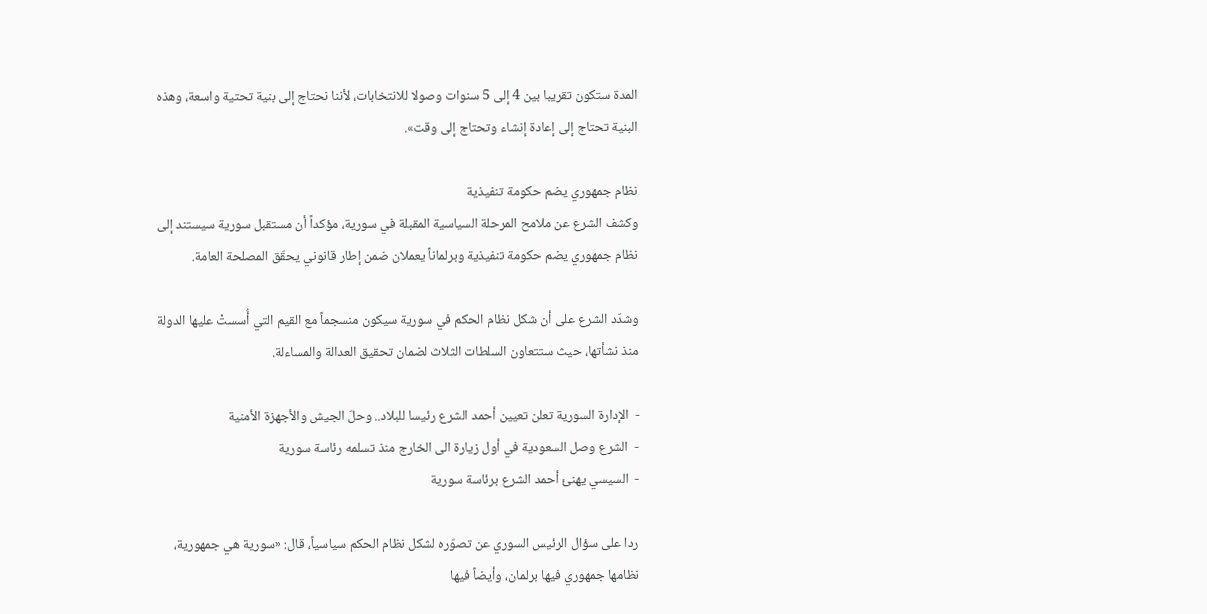المدة ستكون تقريبا بين 4 إلى 5 سنوات وصولا للانتخابات، لأننا نحتاج إلى بنية تحتية واسعة، وهذه البنية تحتاج إلى إعادة إنشاء وتحتاج إلى وقت».

نظام جمهوري يضم حكومة تنفيذية
وكشف الشرع عن ملامح المرحلة السياسية المقبلة في سورية، مؤكداً أن مستقبل سورية سيستند إلى نظام جمهوري يضم حكومة تنفيذية وبرلماناً يعملان ضمن إطار قانوني يحقّق المصلحة العامة.

وشدّد الشرع على أن شكل نظام الحكم في سورية سيكون منسجماً مع القيم التي أُسستْ عليها الدولة منذ نشأتها، حيث ستتعاون السلطات الثلاث لضمان تحقيق العدالة والمساءلة.

-  الإدارة السورية تعلن تعيين أحمد الشرع رئيسا للبلاد.. وحلّ الجيش والأجهزة الأمنية
-  الشرع وصل السعودية في أول زيارة الى الخارج منذ تسلمه رئاسة سورية
-  السيسي يهنئ أحمد الشرع برئاسة سورية

ردا على سؤال الرئيس السوري عن تصوّره لشكل نظام الحكم سياسياً، قال: «سورية هي جمهورية، نظامها جمهوري فيها برلمان، وأيضاً فيها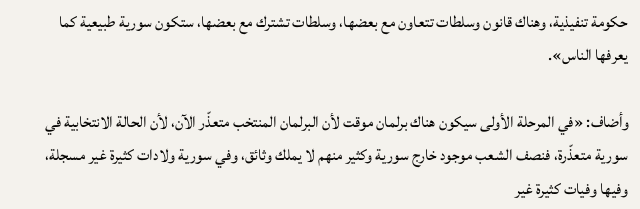حكومة تنفيذية، وهناك قانون وسلطات تتعاون مع بعضها، وسلطات تشترك مع بعضها، ستكون سورية طبيعية كما يعرفها الناس».

وأضاف: «في المرحلة الأولى سيكون هناك برلمان موقت لأن البرلمان المنتخب متعذّر الآن، لأن الحالة الانتخابية في سورية متعذّرة، فنصف الشعب موجود خارج سورية وكثير منهم لا يملك وثائق، وفي سورية ولادات كثيرة غير مسجلة، وفيها وفيات كثيرة غير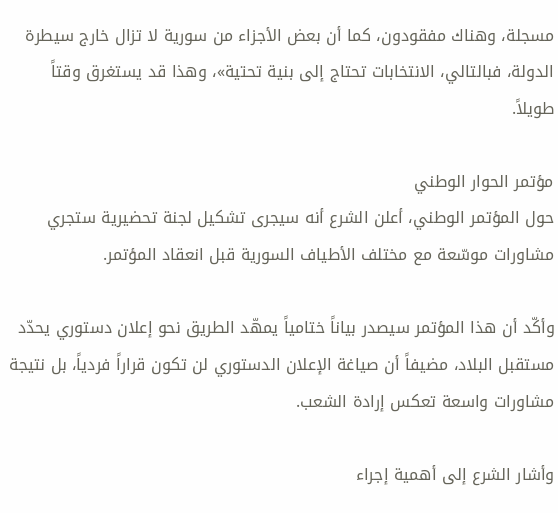مسجلة، وهناك مفقودون، كما أن بعض الأجزاء من سورية لا تزال خارج سيطرة الدولة، فبالتالي، الانتخابات تحتاج إلى بنية تحتية»، وهذا قد يستغرق وقتاً طويلاً.

مؤتمر الحوار الوطني
حول المؤتمر الوطني، أعلن الشرع أنه سيجرى تشكيل لجنة تحضيرية ستجري مشاورات موسّعة مع مختلف الأطياف السورية قبل انعقاد المؤتمر.

وأكّد أن هذا المؤتمر سيصدر بياناً ختامياً يمهّد الطريق نحو إعلان دستوري يحدّد مستقبل البلاد، مضيفاً أن صياغة الإعلان الدستوري لن تكون قراراً فردياً، بل نتيجة مشاورات واسعة تعكس إرادة الشعب.

وأشار الشرع إلى أهمية إجراء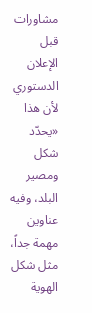مشاورات قبل الإعلان الدستوري لأن هذا «يحدّد شكل ومصير البلد، وفيه عناوين مهمة جداً، مثل شكل الهوية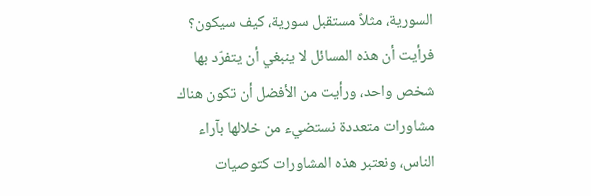السورية، مثلاً مستقبل سورية، كيف سيكون؟ فرأيت أن هذه المسائل لا ينبغي أن يتفرّد بها شخص واحد، ورأيت من الأفضل أن تكون هناك مشاورات متعددة نستضيء من خلالها بآراء الناس، ونعتبر هذه المشاورات كتوصيات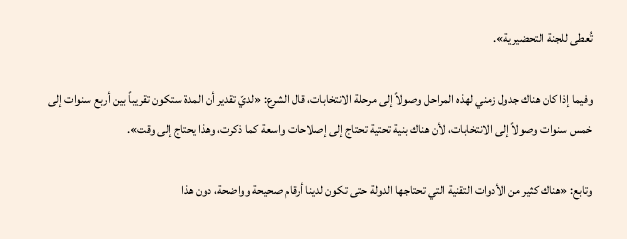تُعطى للجنة التحضيرية».

وفيما إذا كان هناك جدول زمني لهذه المراحل وصولاً إلى مرحلة الانتخابات، قال الشرع: «لديّ تقدير أن المدة ستكون تقريباً بين أربع سنوات إلى خمس سنوات وصولاً إلى الانتخابات، لأن هناك بنية تحتية تحتاج إلى إصلاحات واسعة كما ذكرت، وهذا يحتاج إلى وقت».

وتابع: «هناك كثير من الأدوات التقنية التي تحتاجها الدولة حتى تكون لدينا أرقام صحيحة وواضحة، دون هذا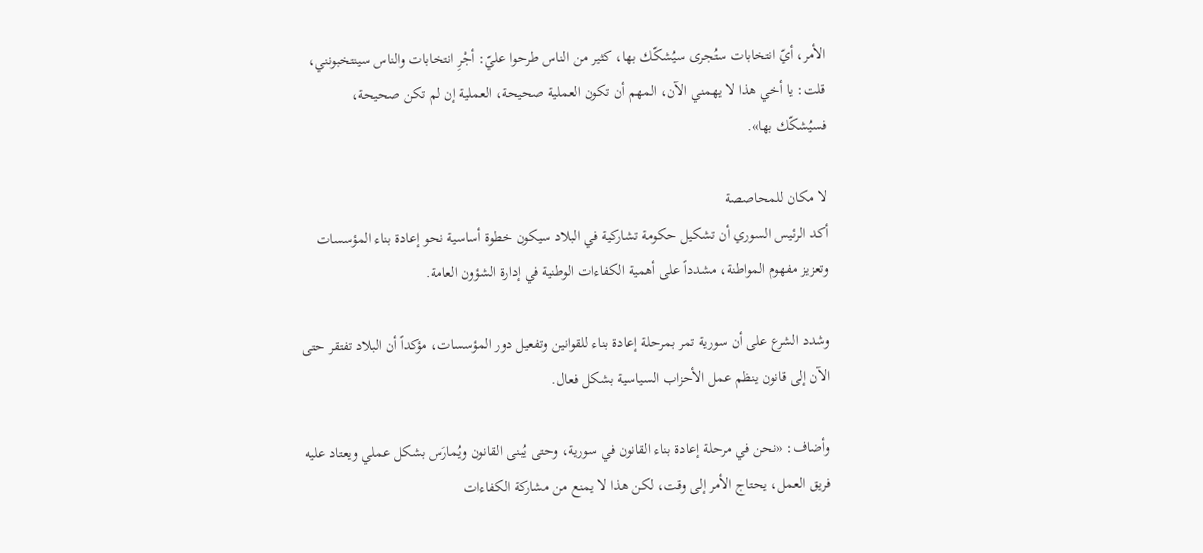الأمر، أيّ انتخابات ستُجرى سيُشكّك بها، كثير من الناس طرحوا عليّ: أجْرِ انتخابات والناس سينتخبونني، قلت: يا أخي هذا لا يهمني الآن، المهم أن تكون العملية صحيحة، العملية إن لم تكن صحيحة، فسيُشكّك بها».

لا مكان للمحاصصة
أكد الرئيس السوري أن تشكيل حكومة تشاركية في البلاد سيكون خطوة أساسية نحو إعادة بناء المؤسسات وتعزيز مفهوم المواطنة، مشدداً على أهمية الكفاءات الوطنية في إدارة الشؤون العامة.

وشدد الشرع على أن سورية تمر بمرحلة إعادة بناء للقوانين وتفعيل دور المؤسسات، مؤكداً أن البلاد تفتقر حتى الآن إلى قانون ينظم عمل الأحزاب السياسية بشكل فعال.

وأضاف: «نحن في مرحلة إعادة بناء القانون في سورية، وحتى يُبنى القانون ويُمارَس بشكل عملي ويعتاد عليه فريق العمل، يحتاج الأمر إلى وقت، لكن هذا لا يمنع من مشاركة الكفاءات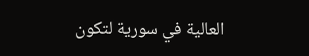العالية في سورية لتكون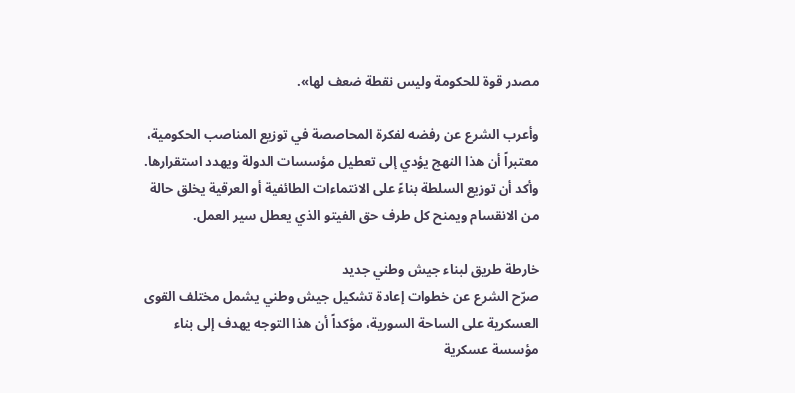مصدر قوة للحكومة وليس نقطة ضعف لها».

وأعرب الشرع عن رفضه لفكرة المحاصصة في توزيع المناصب الحكومية، معتبراً أن هذا النهج يؤدي إلى تعطيل مؤسسات الدولة ويهدد استقرارها. وأكد أن توزيع السلطة بناءً على الانتماءات الطائفية أو العرقية يخلق حالة من الانقسام ويمنح كل طرف حق الفيتو الذي يعطل سير العمل.

خارطة طريق لبناء جيش وطني جديد
صرّح الشرع عن خطوات إعادة تشكيل جيش وطني يشمل مختلف القوى العسكرية على الساحة السورية، مؤكداً أن هذا التوجه يهدف إلى بناء مؤسسة عسكرية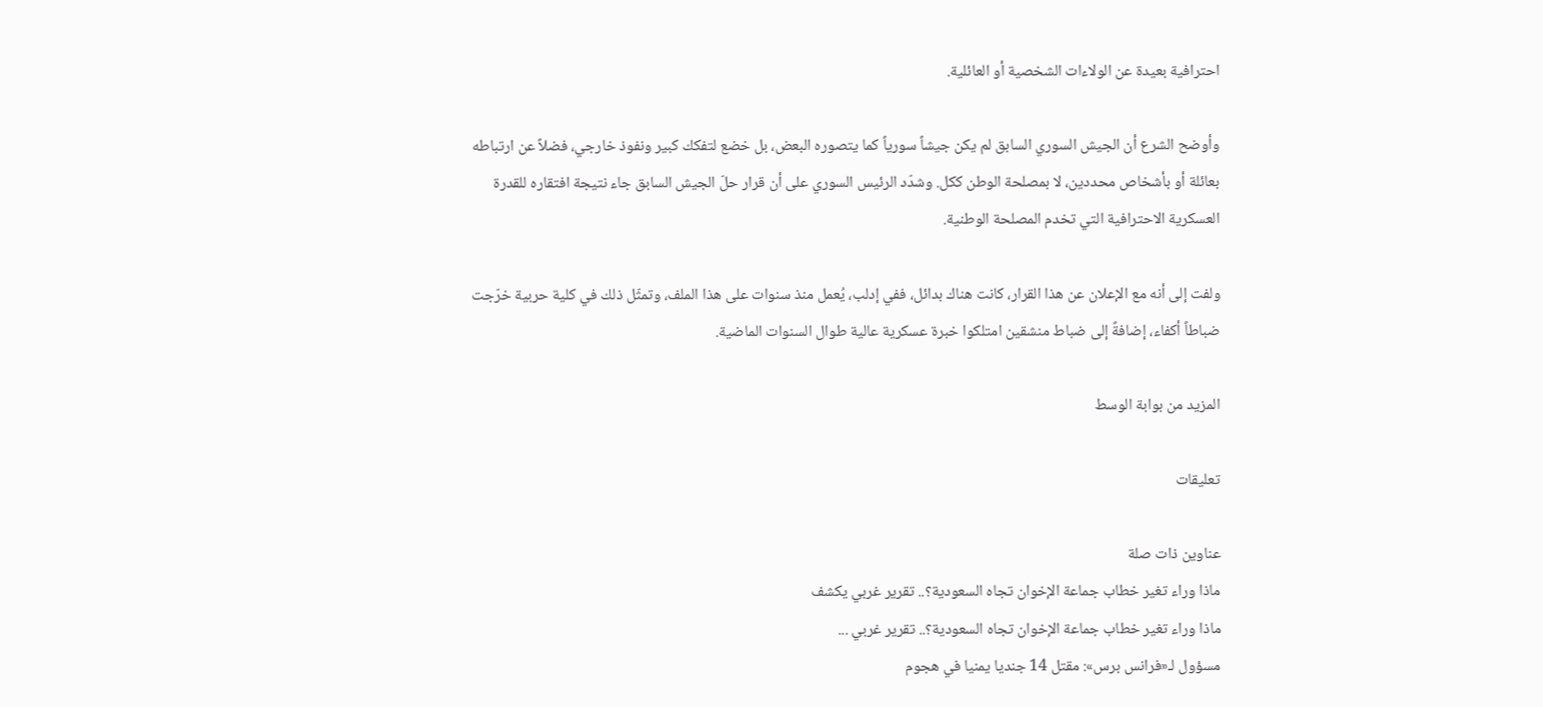احترافية بعيدة عن الولاءات الشخصية أو العائلية.

وأوضح الشرع أن الجيش السوري السابق لم يكن جيشاً سورياً كما يتصوره البعض، بل خضع لتفكك كبير ونفوذ خارجي، فضلاً عن ارتباطه بعائلة أو بأشخاص محددين، لا بمصلحة الوطن ككل. وشدّد الرئيس السوري على أن قرار حلّ الجيش السابق جاء نتيجة افتقاره للقدرة العسكرية الاحترافية التي تخدم المصلحة الوطنية.

ولفت إلى أنه مع الإعلان عن هذا القرار، كانت هناك بدائل، ففي إدلب، يُعمل منذ سنوات على هذا الملف، وتمثّل ذلك في كلية حربية خرّجت ضباطاً أكفاء، إضافةً إلى ضباط منشقين امتلكوا خبرة عسكرية عالية طوال السنوات الماضية.

المزيد من بوابة الوسط

تعليقات

عناوين ذات صلة
ماذا وراء تغير خطاب جماعة الإخوان تجاه السعودية؟.. تقرير غربي يكشف
ماذا وراء تغير خطاب جماعة الإخوان تجاه السعودية؟.. تقرير غربي ...
مسؤول لـ«فرانس برس»: مقتل 14 جنديا يمنيا في هجوم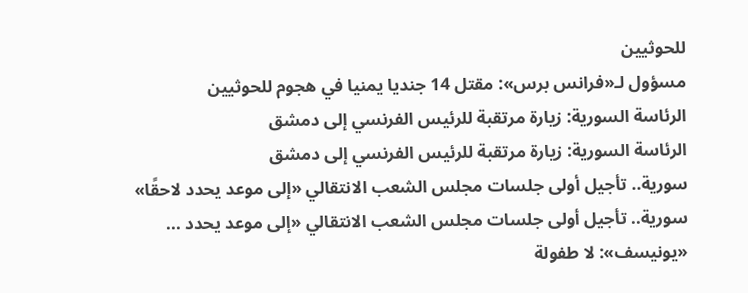للحوثيين
مسؤول لـ«فرانس برس»: مقتل 14 جنديا يمنيا في هجوم للحوثيين
الرئاسة السورية: زيارة مرتقبة للرئيس الفرنسي إلى دمشق
الرئاسة السورية: زيارة مرتقبة للرئيس الفرنسي إلى دمشق
سورية.. تأجيل أولى جلسات مجلس الشعب الانتقالي «إلى موعد يحدد لاحقًا»
سورية.. تأجيل أولى جلسات مجلس الشعب الانتقالي «إلى موعد يحدد ...
«يونيسف»: لا طفولة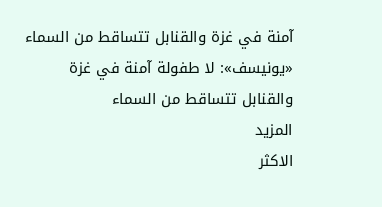آمنة في غزة والقنابل تتساقط من السماء
«يونيسف»: لا طفولة آمنة في غزة والقنابل تتساقط من السماء
المزيد
الاكثر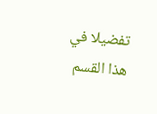تفضيلا في هذا القسم